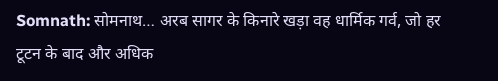Somnath: सोमनाथ… अरब सागर के किनारे खड़ा वह धार्मिक गर्व, जो हर टूटन के बाद और अधिक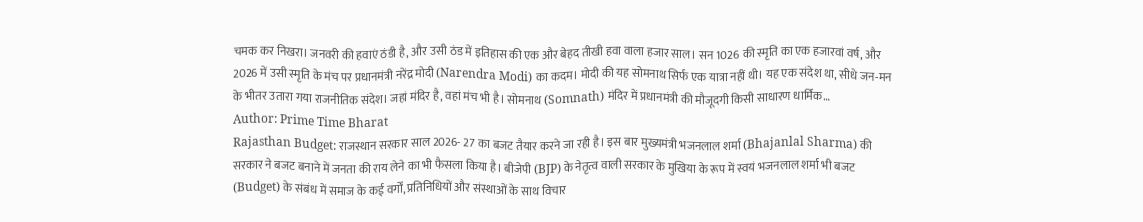चमक कर निखरा। जनवरी की हवाएं ठंडी है, और उसी ठंड में इतिहास की एक और बेहद तीखी हवा वाला हजार साल। सन 1026 की स्मृति का एक हजारवां वर्ष, और 2026 में उसी स्मृति के मंच पर प्रधानमंत्री नरेंद्र मोदी (Narendra Modi) का कदम। मोदी की यह सोमनाथ सिर्फ एक यात्रा नहीं थी। यह एक संदेश था, सीधे जन-मन के भीतर उतारा गया राजनीतिक संदेश। जहां मंदिर है, वहां मंच भी है। सोमनाथ (Somnath) मंदिर में प्रधानमंत्री की मौजूदगी किसी साधारण धार्मिक…
Author: Prime Time Bharat
Rajasthan Budget: राजस्थान सरकार साल 2026- 27 का बजट तैयार करने जा रही है। इस बार मुख्यमंत्री भजनलाल शर्मा (Bhajanlal Sharma) की सरकार ने बजट बनाने में जनता की राय लेने का भी फैसला किया है। बीजेपी (BJP) के नेतृत्व वाली सरकार के मुखिया के रूप में स्वयं भजनलाल शर्मा भी बजट (Budget) के संबंध में समाज के कई वर्गों, प्रतिनिधियों और संस्थाओं के साथ विचार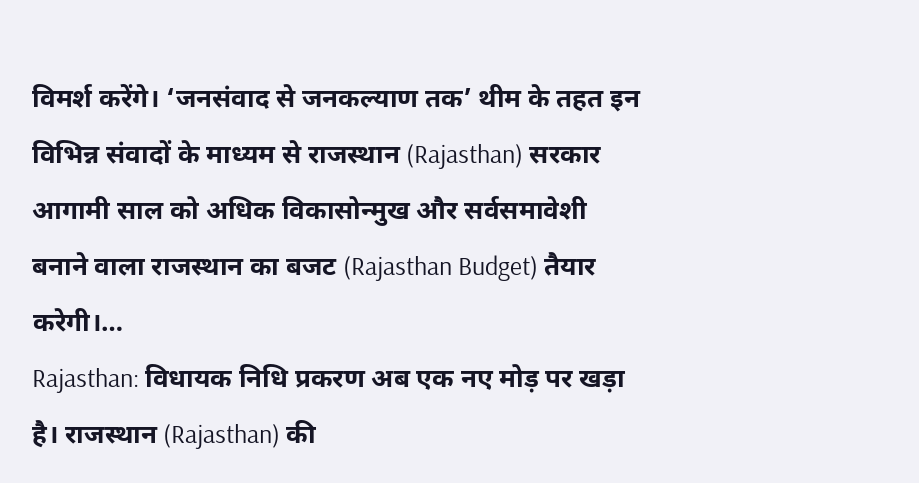विमर्श करेंगे। ‘जनसंवाद से जनकल्याण तक’ थीम के तहत इन विभिन्न संवादों के माध्यम से राजस्थान (Rajasthan) सरकार आगामी साल को अधिक विकासोन्मुख और सर्वसमावेशी बनाने वाला राजस्थान का बजट (Rajasthan Budget) तैयार करेगी।…
Rajasthan: विधायक निधि प्रकरण अब एक नए मोड़ पर खड़ा है। राजस्थान (Rajasthan) की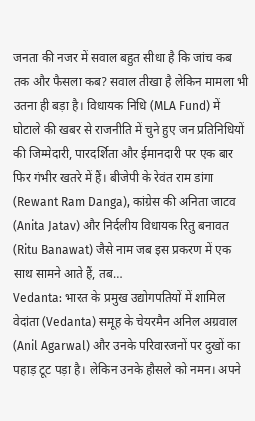जनता की नजर में सवाल बहुत सीधा है कि जांच कब तक और फैसला कब? सवाल तीखा है लेकिन मामला भी उतना ही बड़ा है। विधायक निधि (MLA Fund) में घोटाले की खबर से राजनीति में चुने हुए जन प्रतिनिधियों की जिम्मेदारी, पारदर्शिता और ईमानदारी पर एक बार फिर गंभीर खतरे में हैं। बीजेपी के रेवंत राम डांगा (Rewant Ram Danga), कांग्रेस की अनिता जाटव (Anita Jatav) और निर्दलीय विधायक रितु बनावत (Ritu Banawat) जैसे नाम जब इस प्रकरण में एक साथ सामने आते हैं, तब…
Vedanta: भारत के प्रमुख उद्योगपतियों में शामिल वेदांता (Vedanta) समूह के चेयरमैन अनिल अग्रवाल (Anil Agarwal) और उनके परिवारजनों पर दुखों का पहाड़ टूट पड़ा है। लेकिन उनके हौसले को नमन। अपने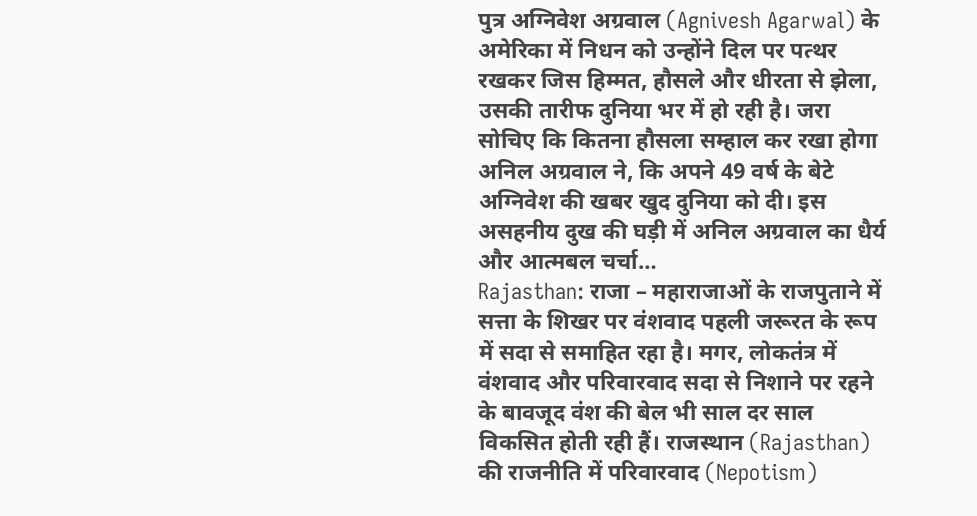पुत्र अग्निवेश अग्रवाल (Agnivesh Agarwal) के अमेरिका में निधन को उन्होंने दिल पर पत्थर रखकर जिस हिम्मत, हौसले और धीरता से झेला, उसकी तारीफ दुनिया भर में हो रही है। जरा सोचिए कि कितना हौसला सम्हाल कर रखा होगा अनिल अग्रवाल ने, कि अपने 49 वर्ष के बेटे अग्निवेश की खबर खुद दुनिया को दी। इस असहनीय दुख की घड़ी में अनिल अग्रवाल का धैर्य और आत्मबल चर्चा…
Rajasthan: राजा – महाराजाओं के राजपुताने में सत्ता के शिखर पर वंशवाद पहली जरूरत के रूप में सदा से समाहित रहा है। मगर, लोकतंत्र में वंशवाद और परिवारवाद सदा से निशाने पर रहने के बावजूद वंश की बेल भी साल दर साल विकसित होती रही हैं। राजस्थान (Rajasthan) की राजनीति में परिवारवाद (Nepotism)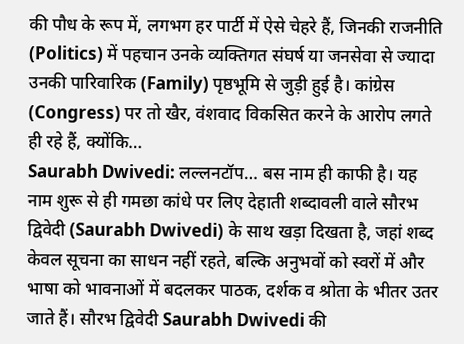की पौध के रूप में, लगभग हर पार्टी में ऐसे चेहरे हैं, जिनकी राजनीति (Politics) में पहचान उनके व्यक्तिगत संघर्ष या जनसेवा से ज्यादा उनकी पारिवारिक (Family) पृष्ठभूमि से जुड़ी हुई है। कांग्रेस (Congress) पर तो खैर, वंशवाद विकसित करने के आरोप लगते ही रहे हैं, क्योंकि…
Saurabh Dwivedi: लल्लनटॉप… बस नाम ही काफी है। यह नाम शुरू से ही गमछा कांधे पर लिए देहाती शब्दावली वाले सौरभ द्विवेदी (Saurabh Dwivedi) के साथ खड़ा दिखता है, जहां शब्द केवल सूचना का साधन नहीं रहते, बल्कि अनुभवों को स्वरों में और भाषा को भावनाओं में बदलकर पाठक, दर्शक व श्रोता के भीतर उतर जाते हैं। सौरभ द्विवेदी Saurabh Dwivedi की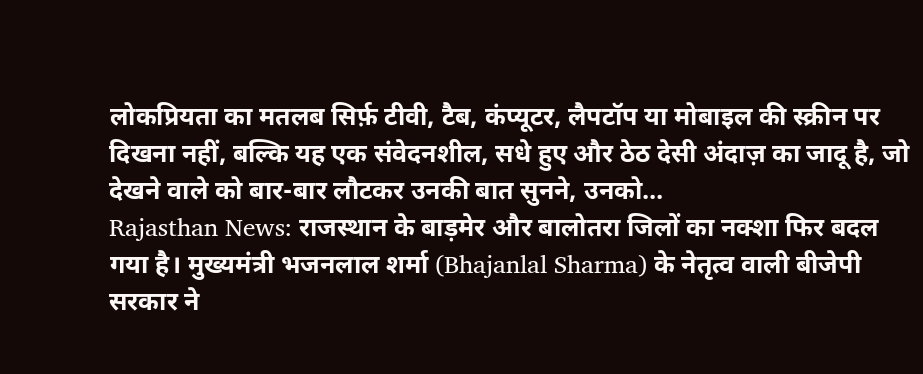लोकप्रियता का मतलब सिर्फ़ टीवी, टैब, कंप्यूटर, लैपटॉप या मोबाइल की स्क्रीन पर दिखना नहीं, बल्कि यह एक संवेदनशील, सधे हुए और ठेठ देसी अंदाज़ का जादू है, जो देखने वाले को बार-बार लौटकर उनकी बात सुनने, उनको…
Rajasthan News: राजस्थान के बाड़मेर और बालोतरा जिलों का नक्शा फिर बदल गया है। मुख्यमंत्री भजनलाल शर्मा (Bhajanlal Sharma) के नेतृत्व वाली बीजेपी सरकार ने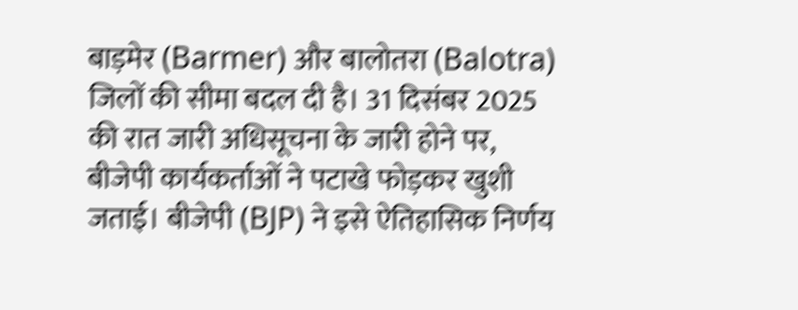बाड़मेर (Barmer) और बालोतरा (Balotra) जिलों की सीमा बदल दी है। 31 दिसंबर 2025 की रात जारी अधिसूचना के जारी होने पर, बीजेपी कार्यकर्ताओं ने पटाखे फोड़कर खुशी जताई। बीजेपी (BJP) ने इसे ऐतिहासिक निर्णय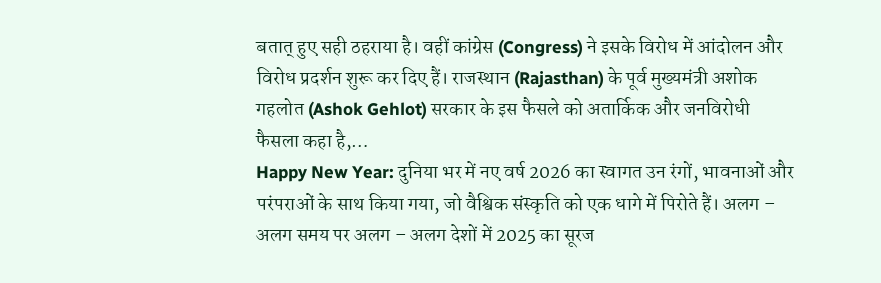बतात् हुए सही ठहराया है। वहीं कांग्रेस (Congress) ने इसके विरोध में आंदोलन और विरोध प्रदर्शन शुरू कर दिए हैं। राजस्थान (Rajasthan) के पूर्व मुख्यमंत्री अशोक गहलोत (Ashok Gehlot) सरकार के इस फैसले को अतार्किक और जनविरोधी फैसला कहा है,…
Happy New Year: दुनिया भर में नए वर्ष 2026 का स्वागत उन रंगों, भावनाओं और परंपराओं के साथ किया गया, जो वैश्विक संस्कृति को एक धागे में पिरोते हैं। अलग – अलग समय पर अलग – अलग देशों में 2025 का सूरज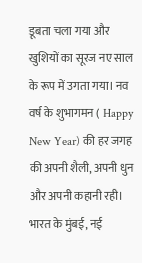डूबता चला गया और खुशियों का सूरज नए साल के रूप में उगता गया। नव वर्ष के शुभागमन ( Happy New Year) की हर जगह की अपनी शैली, अपनी धुन और अपनी कहानी रही। भारत के मुंबई, नई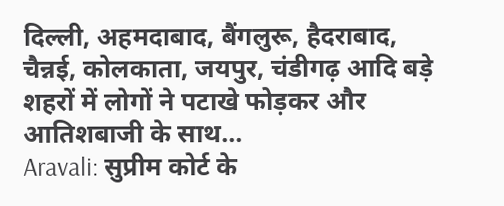दिल्ली, अहमदाबाद, बैंगलुरू, हैदराबाद, चैन्नई, कोलकाता, जयपुर, चंडीगढ़ आदि बड़े शहरों में लोगों ने पटाखे फोड़कर और आतिशबाजी के साथ…
Aravali: सुप्रीम कोर्ट के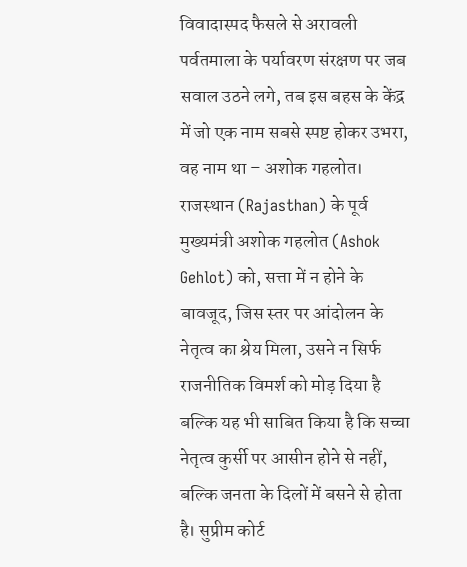विवादास्पद फैसले से अरावली पर्वतमाला के पर्यावरण संरक्षण पर जब सवाल उठने लगे, तब इस बहस के केंद्र में जो एक नाम सबसे स्पष्ट होकर उभरा, वह नाम था – अशोक गहलोत। राजस्थान (Rajasthan) के पूर्व मुख्यमंत्री अशोक गहलोत (Ashok Gehlot) को, सत्ता में न होने के बावजूद, जिस स्तर पर आंदोलन के नेतृत्व का श्रेय मिला, उसने न सिर्फ राजनीतिक विमर्श को मोड़ दिया है बल्कि यह भी साबित किया है कि सच्चा नेतृत्व कुर्सी पर आसीन होने से नहीं, बल्कि जनता के दिलों में बसने से होता है। सुप्रीम कोर्ट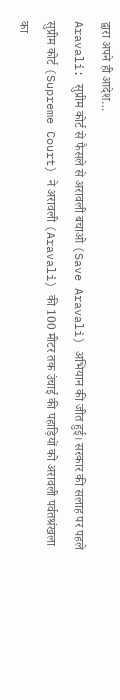द्वारा अपने ही आदेश…
Aravali: सुप्रीम कोर्ट से फैसले से अरावली बचाओ (Save Aravali) अभियान की जीत हुई। सरकार की सलाह पर पहले सुप्रीम कोर्ट (Supreme Court) ने अरावली (Aravali) की 100 मीटर तक उंचाई की पहाड़ियों को अरावली पर्वतश्रंखला का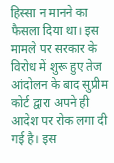हिस्सा न मानने का फैसला दिया था। इस मामले पर सरकार के विरोध में शुरू हुए तेज आंदोलन के बाद सुप्रीम कोर्ट द्वारा अपने ही आदेश पर रोक लगा दी गई है। इस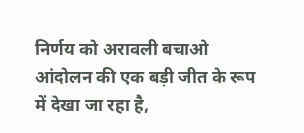निर्णय को अरावली बचाओ आंदोलन की एक बड़ी जीत के रूप में देखा जा रहा है,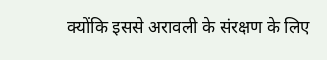क्योंकि इससे अरावली के संरक्षण के लिए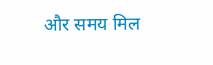और समय मिल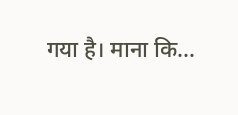गया है। माना कि…